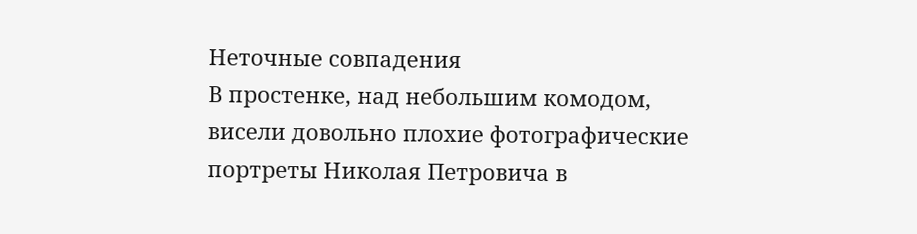Неточные совпадения
В простенке, над небольшим комодом,
висели довольно плохие фотографические
портреты Николая Петровича в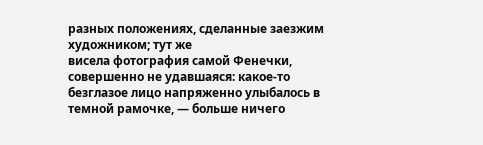разных положениях, сделанные заезжим художником; тут же
висела фотография самой Фенечки, совершенно не удавшаяся: какое-то безглазое лицо напряженно улыбалось в темной рамочке, — больше ничего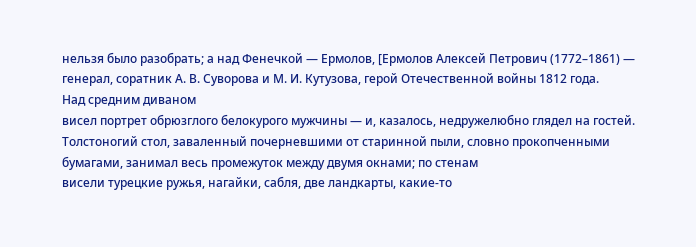нельзя было разобрать; а над Фенечкой — Ермолов, [Ермолов Алексей Петрович (1772–1861) — генерал, соратник А. В. Суворова и М. И. Кутузова, герой Отечественной войны 1812 года.
Над средним диваном
висел портрет обрюзглого белокурого мужчины — и, казалось, недружелюбно глядел на гостей.
Толстоногий стол, заваленный почерневшими от старинной пыли, словно прокопченными бумагами, занимал весь промежуток между двумя окнами; по стенам
висели турецкие ружья, нагайки, сабля, две ландкарты, какие-то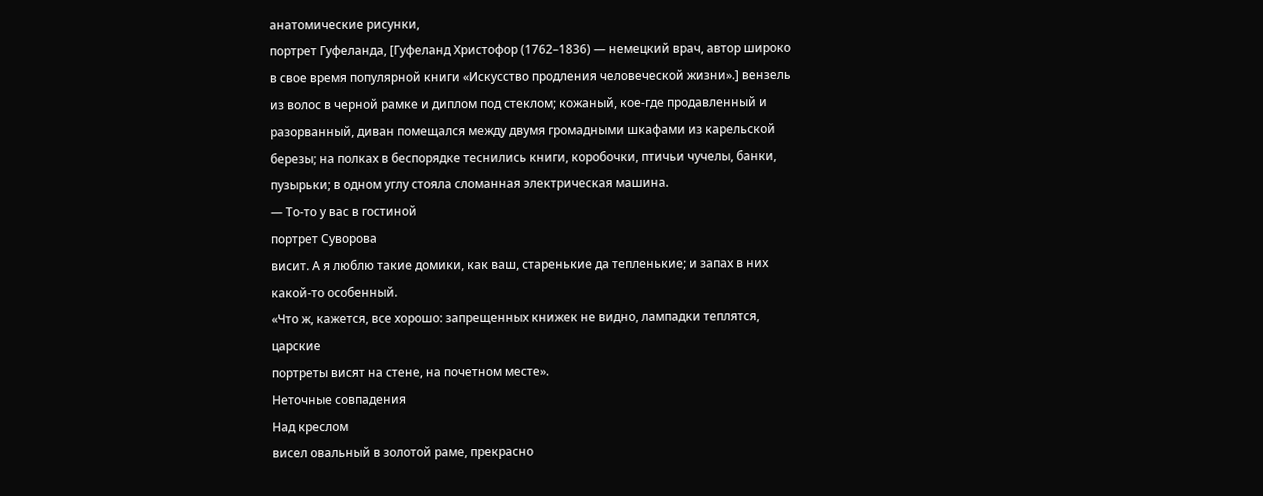анатомические рисунки,
портрет Гуфеланда, [Гуфеланд Христофор (1762–1836) — немецкий врач, автор широко в свое время популярной книги «Искусство продления человеческой жизни».] вензель из волос в черной рамке и диплом под стеклом; кожаный, кое-где продавленный и разорванный, диван помещался между двумя громадными шкафами из карельской березы; на полках в беспорядке теснились книги, коробочки, птичьи чучелы, банки, пузырьки; в одном углу стояла сломанная электрическая машина.
— То-то у вас в гостиной
портрет Суворова
висит. А я люблю такие домики, как ваш, старенькие да тепленькие; и запах в них какой-то особенный.
«Что ж, кажется, все хорошо: запрещенных книжек не видно, лампадки теплятся, царские
портреты висят на стене, на почетном месте».
Неточные совпадения
Над креслом
висел овальный в золотой раме, прекрасно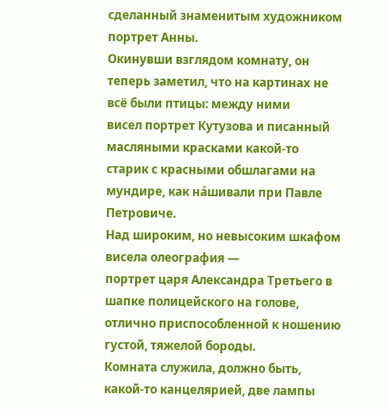сделанный знаменитым художником
портрет Анны.
Окинувши взглядом комнату, он теперь заметил, что на картинах не всё были птицы: между ними
висел портрет Кутузова и писанный масляными красками какой-то старик с красными обшлагами на мундире, как нáшивали при Павле Петровиче.
Над широким, но невысоким шкафом
висела олеография —
портрет царя Александра Третьего в шапке полицейского на голове, отлично приспособленной к ношению густой, тяжелой бороды.
Комната служила, должно быть, какой-то канцелярией, две лампы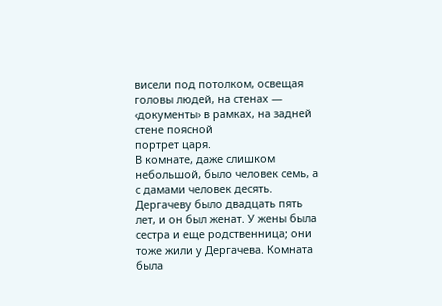висели под потолком, освещая головы людей, на стенах — ‹документы› в рамках, на задней стене поясной
портрет царя.
В комнате, даже слишком небольшой, было человек семь, а с дамами человек десять. Дергачеву было двадцать пять лет, и он был женат. У жены была сестра и еще родственница; они тоже жили у Дергачева. Комната была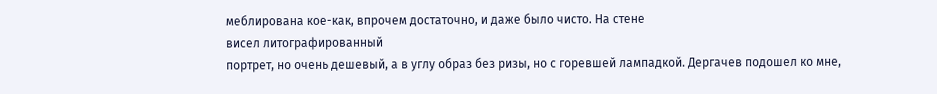меблирована кое-как, впрочем достаточно, и даже было чисто. На стене
висел литографированный
портрет, но очень дешевый, а в углу образ без ризы, но с горевшей лампадкой. Дергачев подошел ко мне,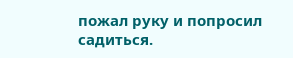пожал руку и попросил садиться.